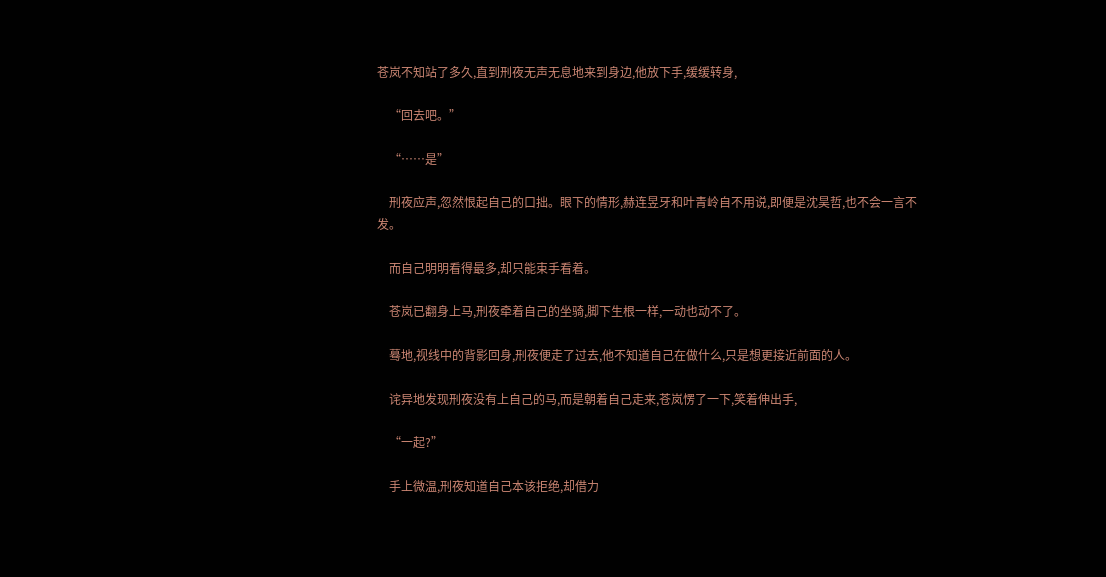苍岚不知站了多久,直到刑夜无声无息地来到身边,他放下手,缓缓转身,

    “回去吧。”

    “……是”

    刑夜应声,忽然恨起自己的口拙。眼下的情形,赫连昱牙和叶青岭自不用说,即便是沈昊哲,也不会一言不发。

    而自己明明看得最多,却只能束手看着。

    苍岚已翻身上马,刑夜牵着自己的坐骑,脚下生根一样,一动也动不了。

    蓦地,视线中的背影回身,刑夜便走了过去,他不知道自己在做什么,只是想更接近前面的人。

    诧异地发现刑夜没有上自己的马,而是朝着自己走来,苍岚愣了一下,笑着伸出手,

    “一起?”

    手上微温,刑夜知道自己本该拒绝,却借力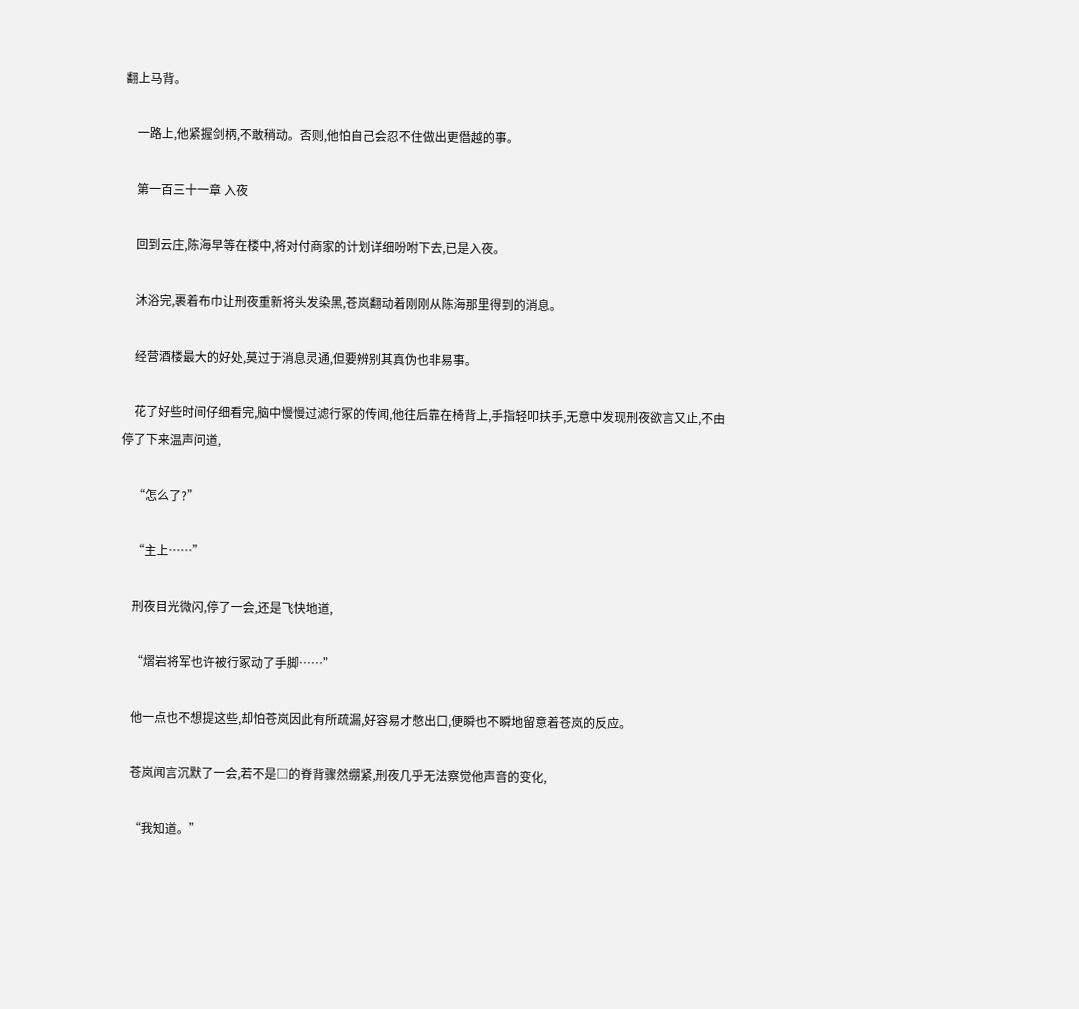翻上马背。

    一路上,他紧握剑柄,不敢稍动。否则,他怕自己会忍不住做出更僭越的事。

    第一百三十一章 入夜

    回到云庄,陈海早等在楼中,将对付商家的计划详细吩咐下去,已是入夜。

    沐浴完,裹着布巾让刑夜重新将头发染黑,苍岚翻动着刚刚从陈海那里得到的消息。

    经营酒楼最大的好处,莫过于消息灵通,但要辨别其真伪也非易事。

    花了好些时间仔细看完,脑中慢慢过滤行冢的传闻,他往后靠在椅背上,手指轻叩扶手,无意中发现刑夜欲言又止,不由停了下来温声问道,

    “怎么了?”

    “主上……”

    刑夜目光微闪,停了一会,还是飞快地道,

    “熠岩将军也许被行冢动了手脚……”

    他一点也不想提这些,却怕苍岚因此有所疏漏,好容易才憋出口,便瞬也不瞬地留意着苍岚的反应。

    苍岚闻言沉默了一会,若不是□的脊背骤然绷紧,刑夜几乎无法察觉他声音的变化,

    “我知道。”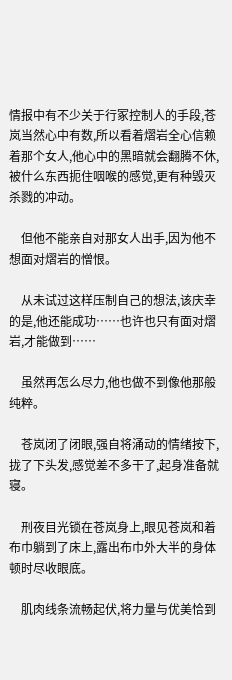情报中有不少关于行冢控制人的手段,苍岚当然心中有数,所以看着熠岩全心信赖着那个女人,他心中的黑暗就会翻腾不休,被什么东西扼住咽喉的感觉,更有种毁灭杀戮的冲动。

    但他不能亲自对那女人出手,因为他不想面对熠岩的憎恨。

    从未试过这样压制自己的想法,该庆幸的是,他还能成功……也许也只有面对熠岩,才能做到……

    虽然再怎么尽力,他也做不到像他那般纯粹。

    苍岚闭了闭眼,强自将涌动的情绪按下,拢了下头发,感觉差不多干了,起身准备就寝。

    刑夜目光锁在苍岚身上,眼见苍岚和着布巾躺到了床上,露出布巾外大半的身体顿时尽收眼底。

    肌肉线条流畅起伏,将力量与优美恰到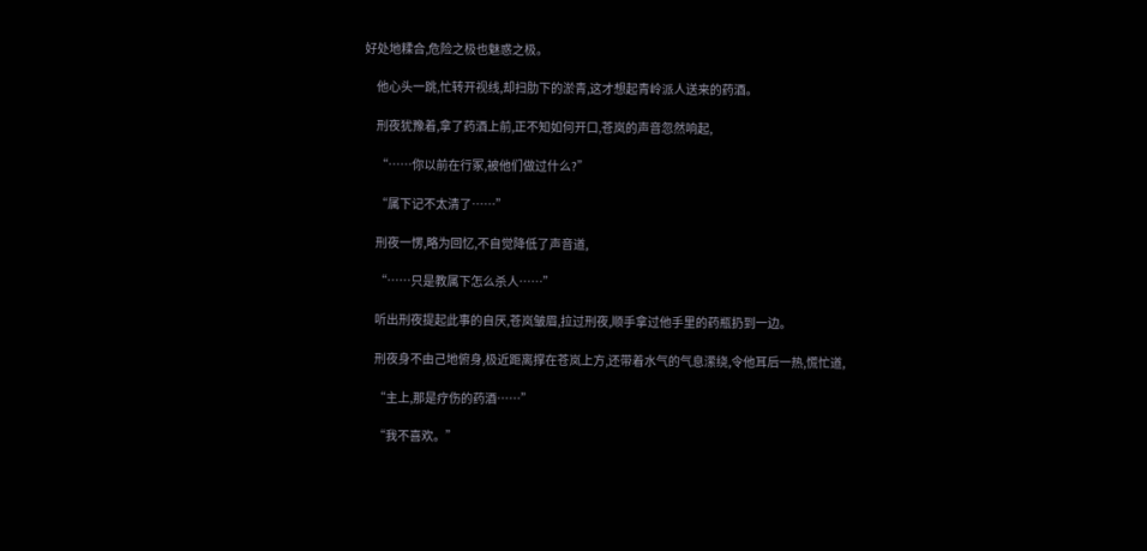好处地糅合,危险之极也魅惑之极。

    他心头一跳,忙转开视线,却扫肋下的淤青,这才想起青岭派人送来的药酒。

    刑夜犹豫着,拿了药酒上前,正不知如何开口,苍岚的声音忽然响起,

    “……你以前在行冢,被他们做过什么?”

    “属下记不太清了……”

    刑夜一愣,略为回忆,不自觉降低了声音道,

    “……只是教属下怎么杀人……”

    听出刑夜提起此事的自厌,苍岚皱眉,拉过刑夜,顺手拿过他手里的药瓶扔到一边。

    刑夜身不由己地俯身,极近距离撑在苍岚上方,还带着水气的气息潆绕,令他耳后一热,慌忙道,

    “主上,那是疗伤的药酒……”

    “我不喜欢。”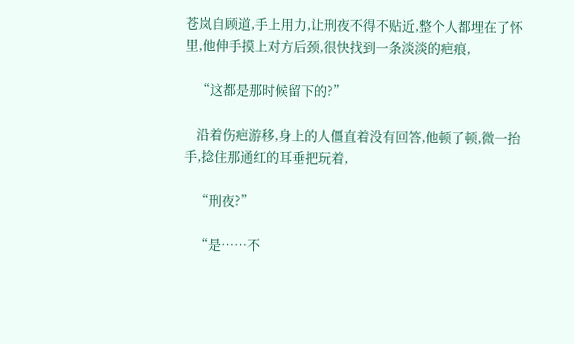苍岚自顾道,手上用力,让刑夜不得不贴近,整个人都埋在了怀里,他伸手摸上对方后颈,很快找到一条淡淡的疤痕,

    “这都是那时候留下的?”

    沿着伤疤游移,身上的人僵直着没有回答,他顿了顿,微一抬手,捻住那通红的耳垂把玩着,

    “刑夜?”

    “是……不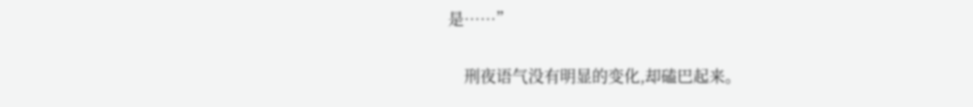是……”

    刑夜语气没有明显的变化,却磕巴起来。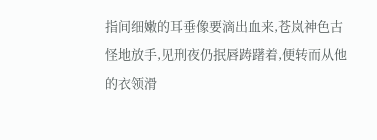指间细嫩的耳垂像要滴出血来,苍岚神色古怪地放手,见刑夜仍抿唇踌躇着,便转而从他的衣领滑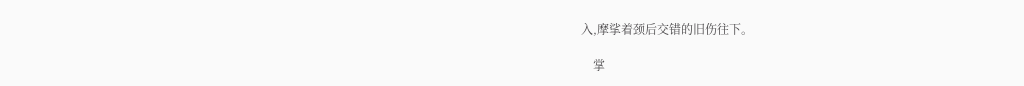入,摩挲着颈后交错的旧伤往下。

    掌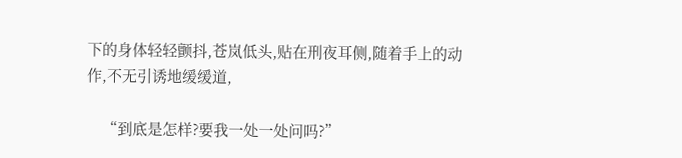下的身体轻轻颤抖,苍岚低头,贴在刑夜耳侧,随着手上的动作,不无引诱地缓缓道,

    “到底是怎样?要我一处一处问吗?”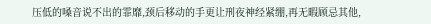压低的嗓音说不出的霏靡,颈后移动的手更让刑夜神经紧绷,再无暇顾忌其他,